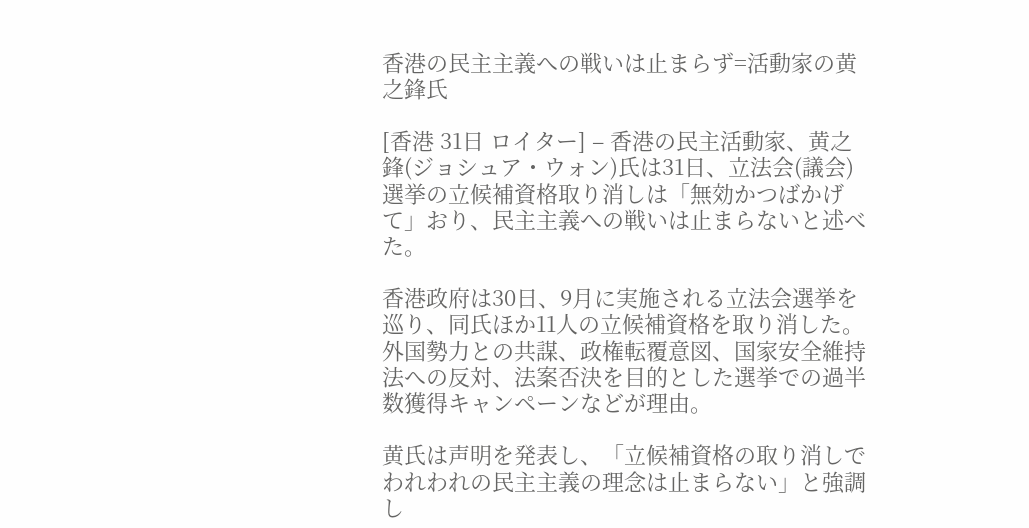香港の民主主義への戦いは止まらず=活動家の黄之鋒氏

[香港 31日 ロイター] – 香港の民主活動家、黄之鋒(ジョシュア・ウォン)氏は31日、立法会(議会)選挙の立候補資格取り消しは「無効かつばかげて」おり、民主主義への戦いは止まらないと述べた。

香港政府は30日、9月に実施される立法会選挙を巡り、同氏ほか11人の立候補資格を取り消した。外国勢力との共謀、政権転覆意図、国家安全維持法への反対、法案否決を目的とした選挙での過半数獲得キャンペーンなどが理由。

黄氏は声明を発表し、「立候補資格の取り消しでわれわれの民主主義の理念は止まらない」と強調し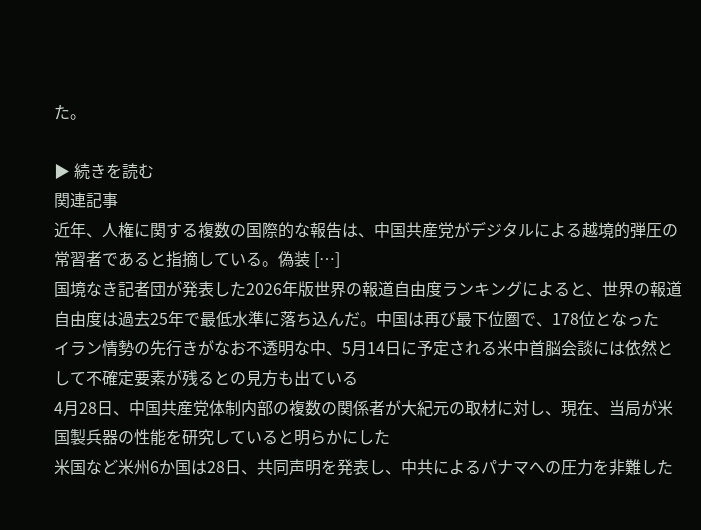た。

▶ 続きを読む
関連記事
近年、人権に関する複数の国際的な報告は、中国共産党がデジタルによる越境的弾圧の常習者であると指摘している。偽装 […]
国境なき記者団が発表した2026年版世界の報道自由度ランキングによると、世界の報道自由度は過去25年で最低水準に落ち込んだ。中国は再び最下位圏で、178位となった
イラン情勢の先行きがなお不透明な中、5月14日に予定される米中首脳会談には依然として不確定要素が残るとの見方も出ている
4月28日、中国共産党体制内部の複数の関係者が大紀元の取材に対し、現在、当局が米国製兵器の性能を研究していると明らかにした
米国など米州6か国は28日、共同声明を発表し、中共によるパナマへの圧力を非難した